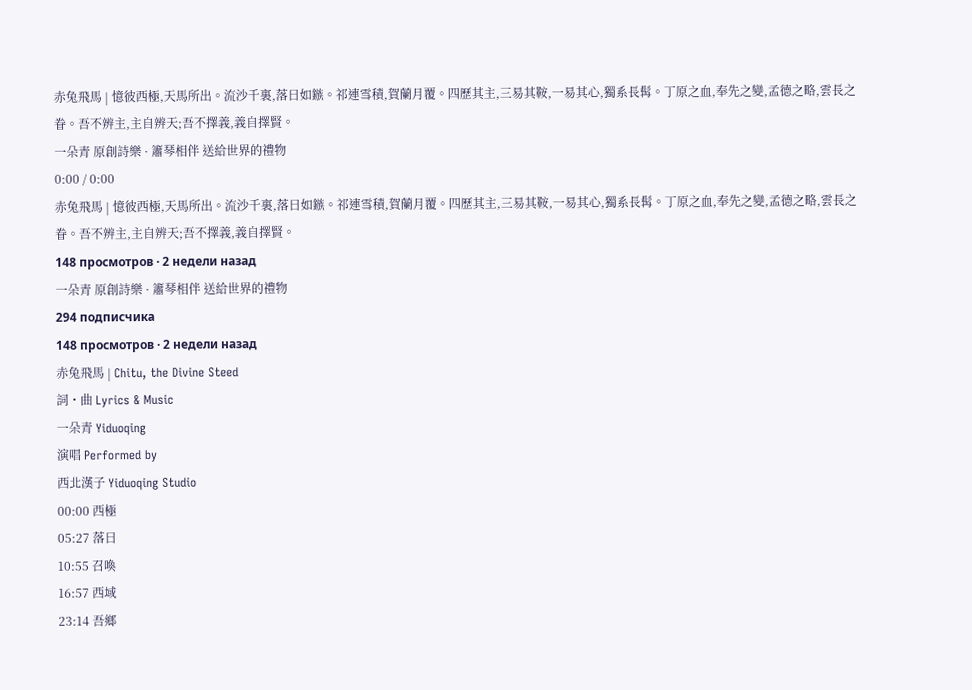赤兔飛馬 | 憶彼西極,天馬所出。流沙千裏,落日如鏃。祁連雪積,賀蘭月覆。四歷其主,三易其鞍,一易其心,獨系長髯。丁原之血,奉先之變,孟德之略,雲長之眷。吾不辨主,主自辨天;吾不擇義,義自擇賢。
一朵青 原創詩樂 · 簫琴相伴 送給世界的禮物
0:00 / 0:00
赤兔飛馬 | 憶彼西極,天馬所出。流沙千裏,落日如鏃。祁連雪積,賀蘭月覆。四歷其主,三易其鞍,一易其心,獨系長髯。丁原之血,奉先之變,孟德之略,雲長之眷。吾不辨主,主自辨天;吾不擇義,義自擇賢。
148 просмотров · 2 недели назад
一朵青 原創詩樂 · 簫琴相伴 送給世界的禮物
294 подписчика
148 просмотров · 2 недели назад
赤兔飛馬 | Chitu, the Divine Steed
詞・曲 Lyrics & Music
一朵青 Yiduoqing
演唱 Performed by
西北漢子 Yiduoqing Studio
00:00 西極
05:27 落日
10:55 召喚
16:57 西域
23:14 吾鄉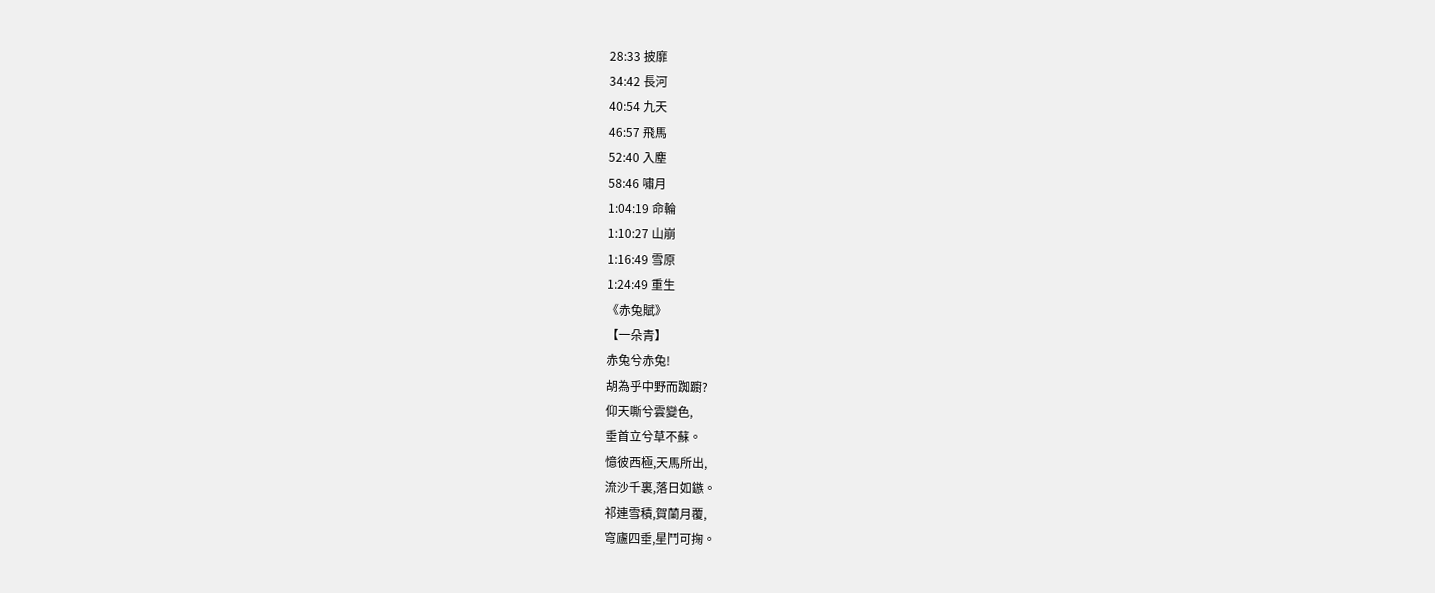28:33 披靡
34:42 長河
40:54 九天
46:57 飛馬
52:40 入塵
58:46 嘯月
1:04:19 命輪
1:10:27 山崩
1:16:49 雪原
1:24:49 重生
《赤兔賦》
【一朵青】
赤兔兮赤兔!
胡為乎中野而踟躕?
仰天嘶兮雲變色,
垂首立兮草不蘇。
憶彼西極,天馬所出,
流沙千裏,落日如鏃。
祁連雪積,賀蘭月覆,
穹廬四垂,星鬥可掬。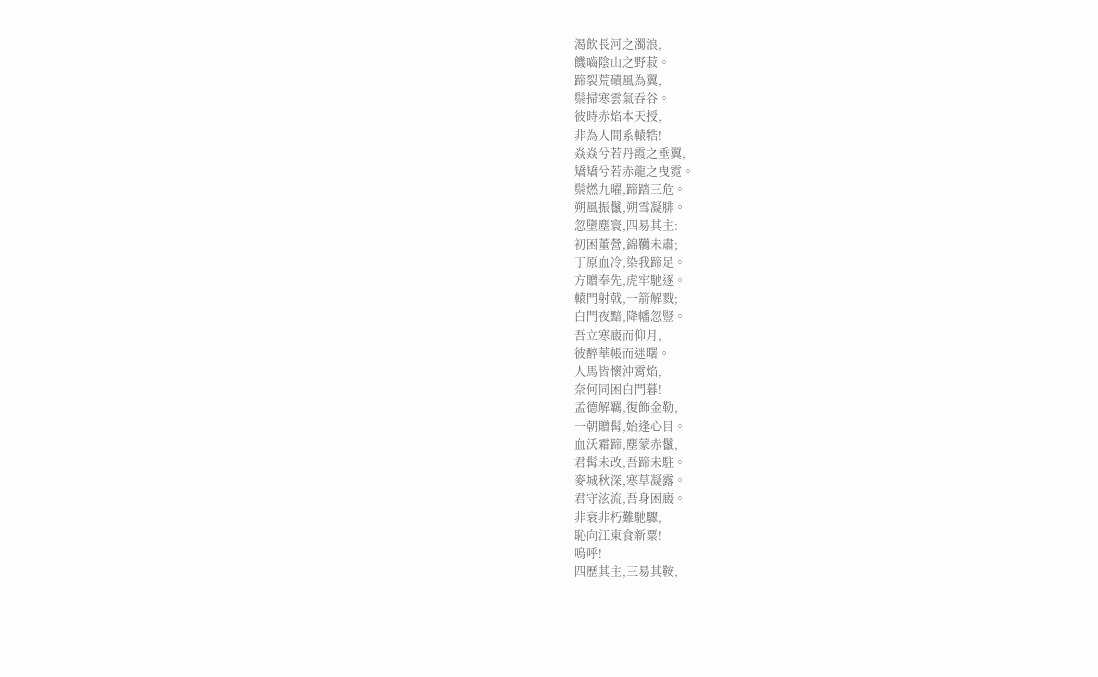渴飲長河之濁浪,
饑嚙陰山之野菽。
蹄裂荒磧風為翼,
鬃掃寒雲氣吞谷。
彼時赤焰本天授,
非為人間系轅牿!
焱焱兮若丹霞之垂翼,
矯矯兮若赤龍之曳霓。
鬃燃九曜,蹄踏三危。
朔風振鬣,朔雪凝腓。
忽墮塵寰,四易其主:
初困董營,錦韉未肅;
丁原血冷,染我蹄足。
方贈奉先,虎牢馳逐。
轅門射戟,一箭解戮;
白門夜黯,降幡忽豎。
吾立寒廄而仰月,
彼醉華帳而迷曙。
人馬皆懷沖霄焰,
奈何同困白門暮!
孟德解羈,復飾金勒,
一朝贈髯,始逢心目。
血沃霜蹄,塵蒙赤鬣,
君髯未改,吾蹄未駐。
麥城秋深,寒草凝露。
君守泫流,吾身困廄。
非衰非朽難馳驟,
恥向江東食新粟!
嗚呼!
四歷其主,三易其鞍,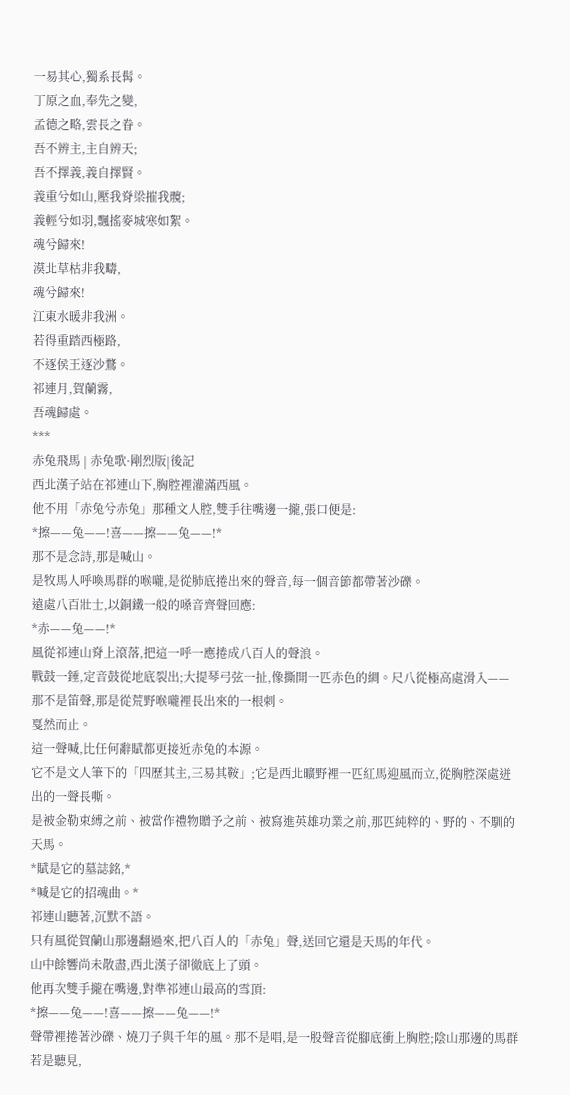一易其心,獨系長髯。
丁原之血,奉先之變,
孟德之略,雲長之眷。
吾不辨主,主自辨天;
吾不擇義,義自擇賢。
義重兮如山,壓我脊梁摧我髖;
義輕兮如羽,飄搖麥城寒如絮。
魂兮歸來!
漠北草枯非我疇,
魂兮歸來!
江東水暖非我洲。
若得重踏西極路,
不逐侯王逐沙鶩。
祁連月,賀蘭霧,
吾魂歸處。
***
赤兔飛馬 | 赤兔歌·剛烈版|後記
西北漢子站在祁連山下,胸腔裡灌滿西風。
他不用「赤兔兮赤兔」那種文人腔,雙手往嘴邊一攏,張口便是:
*擦——兔——!喜——擦——兔——!*
那不是念詩,那是喊山。
是牧馬人呼喚馬群的喉嚨,是從肺底捲出來的聲音,每一個音節都帶著沙礫。
遠處八百壯士,以銅鐵一般的嗓音齊聲回應:
*赤——兔——!*
風從祁連山脊上滾落,把這一呼一應捲成八百人的聲浪。
戰鼓一錘,定音鼓從地底裂出;大提琴弓弦一扯,像撕開一匹赤色的綢。尺八從極高處滑入——那不是笛聲,那是從荒野喉嚨裡長出來的一根刺。
戛然而止。
這一聲喊,比任何辭賦都更接近赤兔的本源。
它不是文人筆下的「四歷其主,三易其鞍」;它是西北曠野裡一匹紅馬迎風而立,從胸腔深處迸出的一聲長嘶。
是被金勒束縛之前、被當作禮物贈予之前、被寫進英雄功業之前,那匹純粹的、野的、不馴的天馬。
*賦是它的墓誌銘,*
*喊是它的招魂曲。*
祁連山聽著,沉默不語。
只有風從賀蘭山那邊翻過來,把八百人的「赤兔」聲,送回它還是天馬的年代。
山中餘響尚未散盡,西北漢子卻徹底上了頭。
他再次雙手攏在嘴邊,對準祁連山最高的雪頂:
*擦——兔——!喜——擦——兔——!*
聲帶裡捲著沙礫、燒刀子與千年的風。那不是唱,是一股聲音從腳底衝上胸腔;陰山那邊的馬群若是聽見,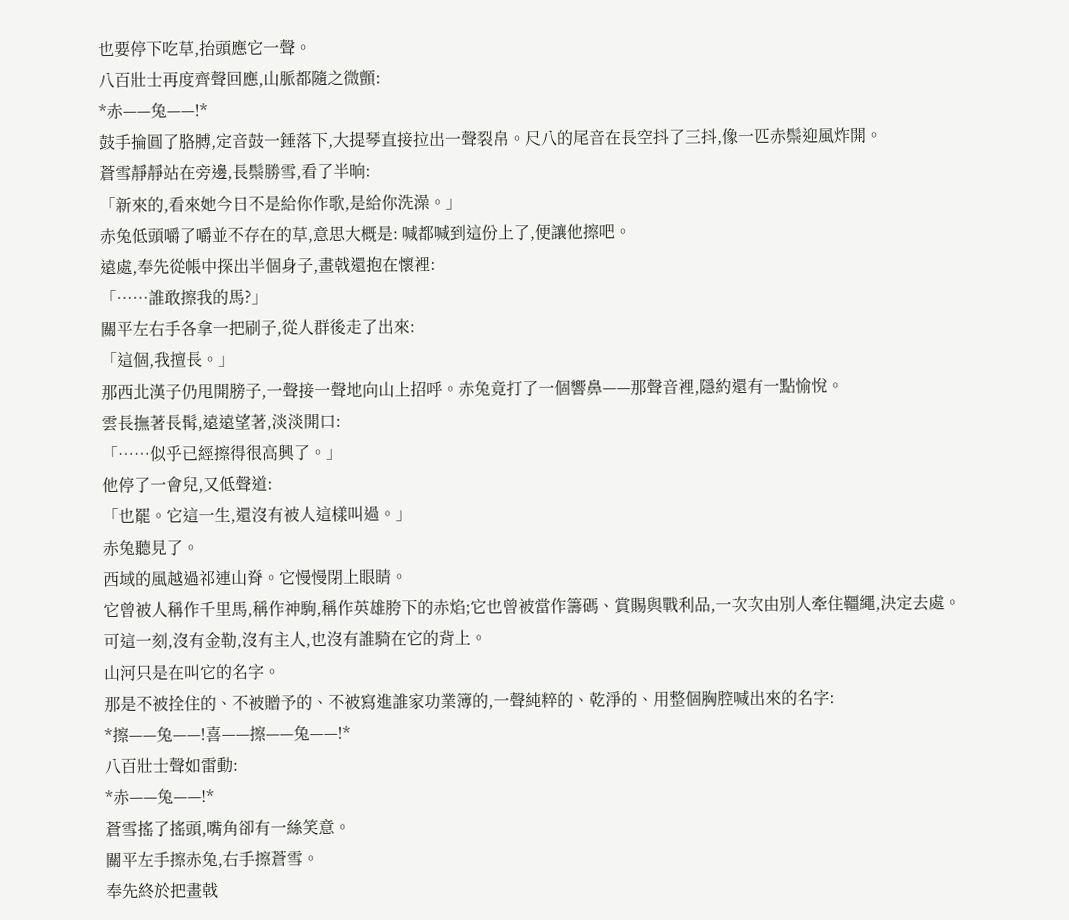也要停下吃草,抬頭應它一聲。
八百壯士再度齊聲回應,山脈都隨之微顫:
*赤——兔——!*
鼓手掄圓了胳膊,定音鼓一錘落下,大提琴直接拉出一聲裂帛。尺八的尾音在長空抖了三抖,像一匹赤鬃迎風炸開。
蒼雪靜靜站在旁邊,長鬃勝雪,看了半晌:
「新來的,看來她今日不是給你作歌,是給你洗澡。」
赤兔低頭嚼了嚼並不存在的草,意思大概是: 喊都喊到這份上了,便讓他擦吧。
遠處,奉先從帳中探出半個身子,畫戟還抱在懷裡:
「……誰敢擦我的馬?」
關平左右手各拿一把刷子,從人群後走了出來:
「這個,我擅長。」
那西北漢子仍甩開膀子,一聲接一聲地向山上招呼。赤兔竟打了一個響鼻——那聲音裡,隱約還有一點愉悅。
雲長撫著長髯,遠遠望著,淡淡開口:
「……似乎已經擦得很高興了。」
他停了一會兒,又低聲道:
「也罷。它這一生,還沒有被人這樣叫過。」
赤兔聽見了。
西域的風越過祁連山脊。它慢慢閉上眼睛。
它曾被人稱作千里馬,稱作神駒,稱作英雄胯下的赤焰;它也曾被當作籌碼、賞賜與戰利品,一次次由別人牽住韁繩,決定去處。
可這一刻,沒有金勒,沒有主人,也沒有誰騎在它的背上。
山河只是在叫它的名字。
那是不被拴住的、不被贈予的、不被寫進誰家功業簿的,一聲純粹的、乾淨的、用整個胸腔喊出來的名字:
*擦——兔——!喜——擦——兔——!*
八百壯士聲如雷動:
*赤——兔——!*
蒼雪搖了搖頭,嘴角卻有一絲笑意。
關平左手擦赤兔,右手擦蒼雪。
奉先終於把畫戟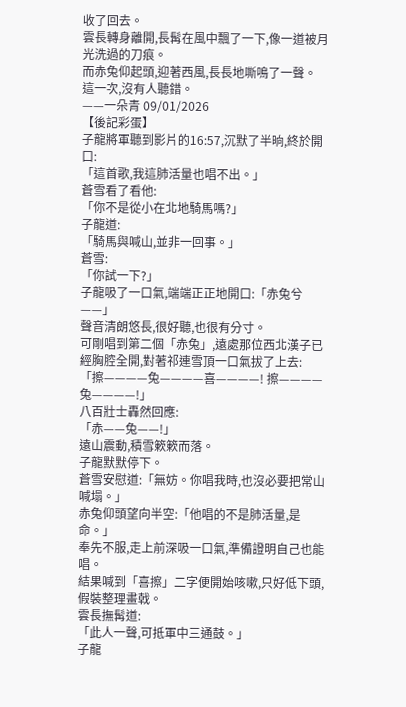收了回去。
雲長轉身離開,長髯在風中飄了一下,像一道被月光洗過的刀痕。
而赤兔仰起頭,迎著西風,長長地嘶鳴了一聲。
這一次,沒有人聽錯。
——一朵青 09/01/2026
【後記彩蛋】
子龍將軍聽到影片的16:57,沉默了半晌,終於開口:
「這首歌,我這肺活量也唱不出。」
蒼雪看了看他:
「你不是從小在北地騎馬嗎?」
子龍道:
「騎馬與喊山,並非一回事。」
蒼雪:
「你試一下?」
子龍吸了一口氣,端端正正地開口:「赤兔兮——」
聲音清朗悠長,很好聽,也很有分寸。
可剛唱到第二個「赤兔」,遠處那位西北漢子已經胸腔全開,對著祁連雪頂一口氣拔了上去:
「擦————兔————喜————! 擦————兔————!」
八百壯士轟然回應:
「赤——兔——!」
遠山震動,積雪簌簌而落。
子龍默默停下。
蒼雪安慰道:「無妨。你唱我時,也沒必要把常山喊塌。」
赤兔仰頭望向半空:「他唱的不是肺活量,是命。」
奉先不服,走上前深吸一口氣,準備證明自己也能唱。
結果喊到「喜擦」二字便開始咳嗽,只好低下頭,假裝整理畫戟。
雲長撫髯道:
「此人一聲,可抵軍中三通鼓。」
子龍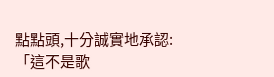點點頭,十分誠實地承認:
「這不是歌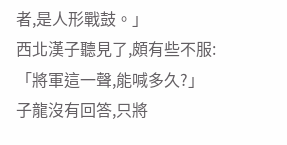者,是人形戰鼓。」
西北漢子聽見了,頗有些不服:
「將軍這一聲,能喊多久?」
子龍沒有回答,只將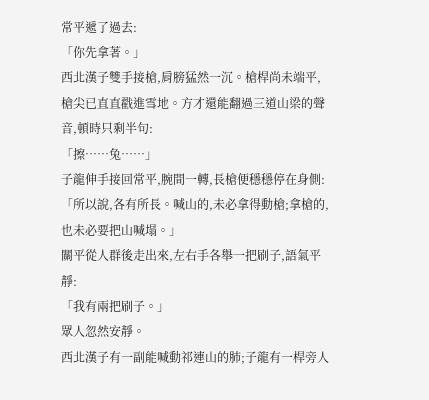常平遞了過去:
「你先拿著。」
西北漢子雙手接槍,肩膀猛然一沉。槍桿尚未端平,槍尖已直直戳進雪地。方才還能翻過三道山梁的聲音,頓時只剩半句:
「擦……兔……」
子龍伸手接回常平,腕間一轉,長槍便穩穩停在身側:
「所以說,各有所長。喊山的,未必拿得動槍;拿槍的,也未必要把山喊塌。」
關平從人群後走出來,左右手各舉一把刷子,語氣平靜:
「我有兩把刷子。」
眾人忽然安靜。
西北漢子有一副能喊動祁連山的肺;子龍有一桿旁人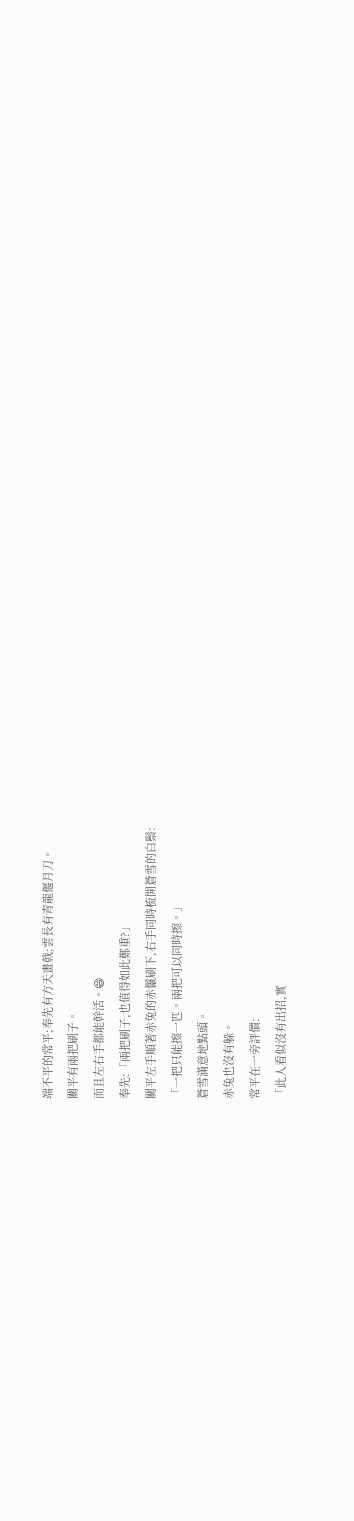端不平的常平;奉先有方天畫戟;雲長有青龍偃月刀。
關平有兩把刷子。
而且左右手都能幹活。😄
奉先:「兩把刷子,也值得如此鄭重?」
關平左手順著赤兔的赤鬣刷下,右手同時梳開蒼雪的白鬃:
「一把只能擦一匹。兩把可以同時擦。」
蒼雪滿意地點頭。
赤兔也沒有躲。
常平在一旁評價:
「此人看似沒有出招,實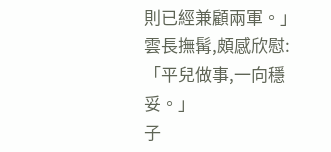則已經兼顧兩軍。」
雲長撫髯,頗感欣慰:
「平兒做事,一向穩妥。」
子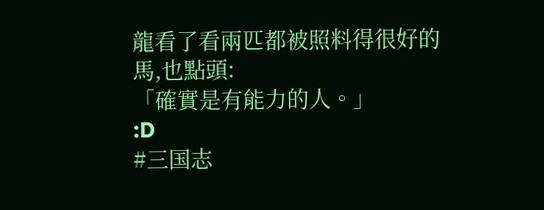龍看了看兩匹都被照料得很好的馬,也點頭:
「確實是有能力的人。」
:D
#三国志